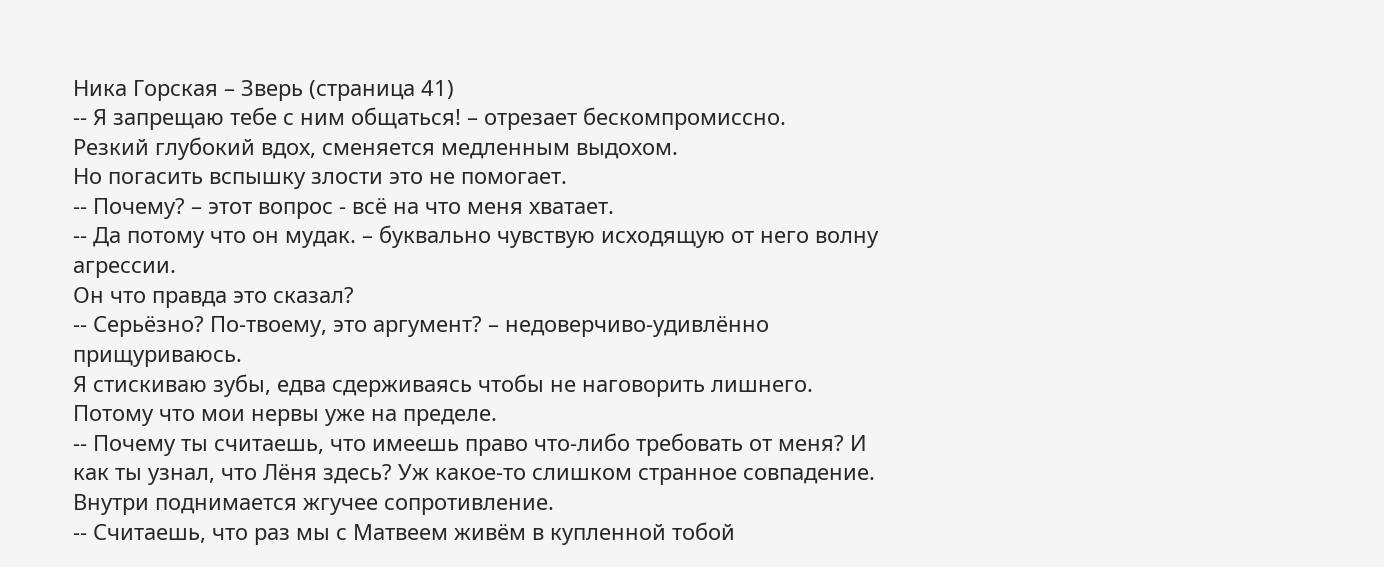Ника Горская – Зверь (страница 41)
-- Я запрещаю тебе с ним общаться! – отрезает бескомпромиссно.
Резкий глубокий вдох, сменяется медленным выдохом.
Но погасить вспышку злости это не помогает.
-- Почему? – этот вопрос - всё на что меня хватает.
-- Да потому что он мудак. – буквально чувствую исходящую от него волну агрессии.
Он что правда это сказал?
-- Серьёзно? По-твоему, это аргумент? – недоверчиво-удивлённо прищуриваюсь.
Я стискиваю зубы, едва сдерживаясь чтобы не наговорить лишнего. Потому что мои нервы уже на пределе.
-- Почему ты считаешь, что имеешь право что-либо требовать от меня? И как ты узнал, что Лёня здесь? Уж какое-то слишком странное совпадение.
Внутри поднимается жгучее сопротивление.
-- Считаешь, что раз мы с Матвеем живём в купленной тобой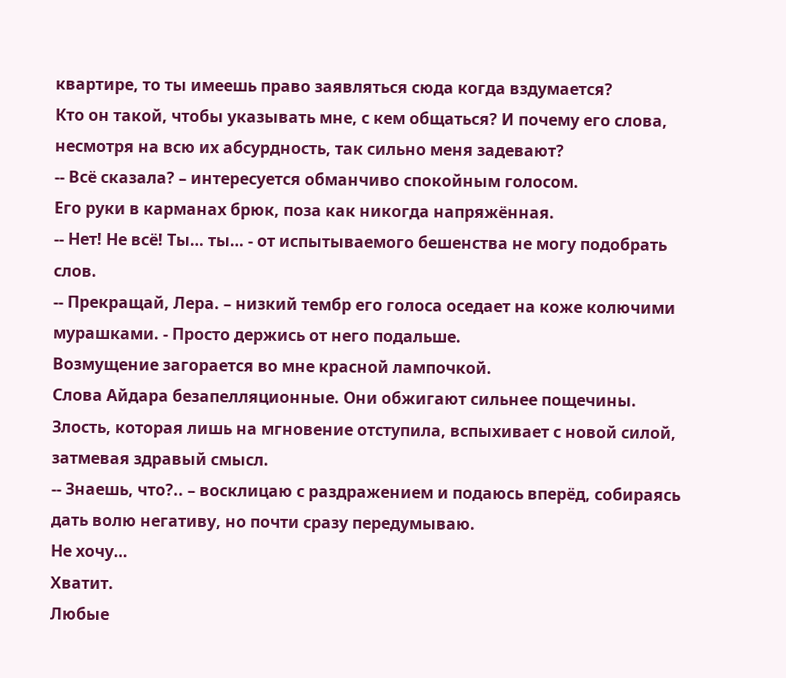квартире, то ты имеешь право заявляться сюда когда вздумается?
Кто он такой, чтобы указывать мне, с кем общаться? И почему его слова, несмотря на всю их абсурдность, так сильно меня задевают?
-- Всё сказала? – интересуется обманчиво спокойным голосом.
Его руки в карманах брюк, поза как никогда напряжённая.
-- Нет! Не всё! Ты… ты… - от испытываемого бешенства не могу подобрать слов.
-- Прекращай, Лера. – низкий тембр его голоса оседает на коже колючими мурашками. - Просто держись от него подальше.
Возмущение загорается во мне красной лампочкой.
Слова Айдара безапелляционные. Они обжигают сильнее пощечины.
Злость, которая лишь на мгновение отступила, вспыхивает с новой силой, затмевая здравый смысл.
-- Знаешь, что?.. – восклицаю с раздражением и подаюсь вперёд, собираясь дать волю негативу, но почти сразу передумываю.
Не хочу…
Хватит.
Любые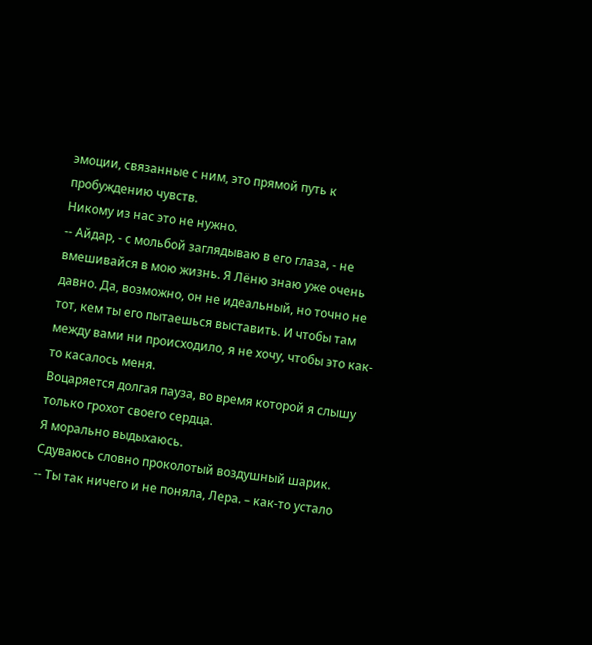эмоции, связанные с ним, это прямой путь к пробуждению чувств.
Никому из нас это не нужно.
-- Айдар, - с мольбой заглядываю в его глаза, - не вмешивайся в мою жизнь. Я Лёню знаю уже очень давно. Да, возможно, он не идеальный, но точно не тот, кем ты его пытаешься выставить. И чтобы там между вами ни происходило, я не хочу, чтобы это как-то касалось меня.
Воцаряется долгая пауза, во время которой я слышу только грохот своего сердца.
Я морально выдыхаюсь.
Сдуваюсь словно проколотый воздушный шарик.
-- Ты так ничего и не поняла, Лера. – как-то устало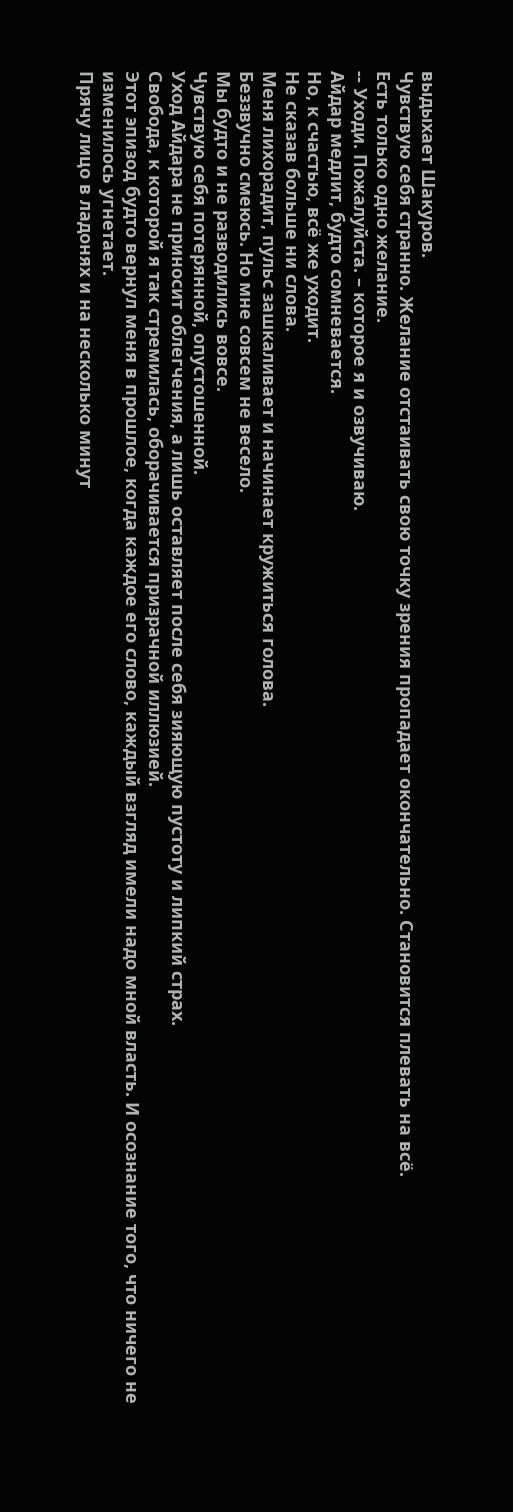выдыхает Шакуров.
Чувствую себя странно. Желание отстаивать свою точку зрения пропадает окончательно. Становится плевать на всё.
Есть только одно желание.
-- Уходи. Пожалуйста. – которое я и озвучиваю.
Айдар медлит, будто сомневается.
Но, к счастью, всё же уходит.
Не сказав больше ни слова.
Меня лихорадит, пульс зашкаливает и начинает кружиться голова.
Беззвучно смеюсь. Но мне совсем не весело.
Мы будто и не разводились вовсе.
Чувствую себя потерянной, опустошенной.
Уход Айдара не приносит облегчения, а лишь оставляет после себя зияющую пустоту и липкий страх.
Свобода, к которой я так стремилась, оборачивается призрачной иллюзией.
Этот эпизод будто вернул меня в прошлое, когда каждое его слово, каждый взгляд имели надо мной власть. И осознание того, что ничего не изменилось угнетает.
Прячу лицо в ладонях и на несколько минут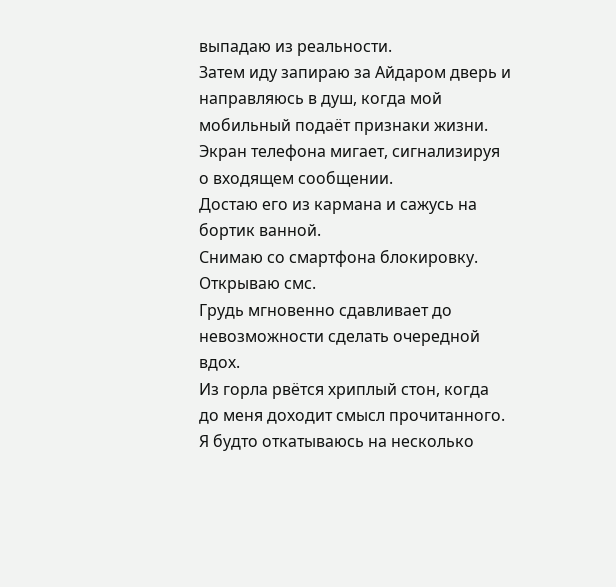выпадаю из реальности.
Затем иду запираю за Айдаром дверь и направляюсь в душ, когда мой мобильный подаёт признаки жизни.
Экран телефона мигает, сигнализируя о входящем сообщении.
Достаю его из кармана и сажусь на бортик ванной.
Снимаю со смартфона блокировку. Открываю смс.
Грудь мгновенно сдавливает до невозможности сделать очередной вдох.
Из горла рвётся хриплый стон, когда до меня доходит смысл прочитанного.
Я будто откатываюсь на несколько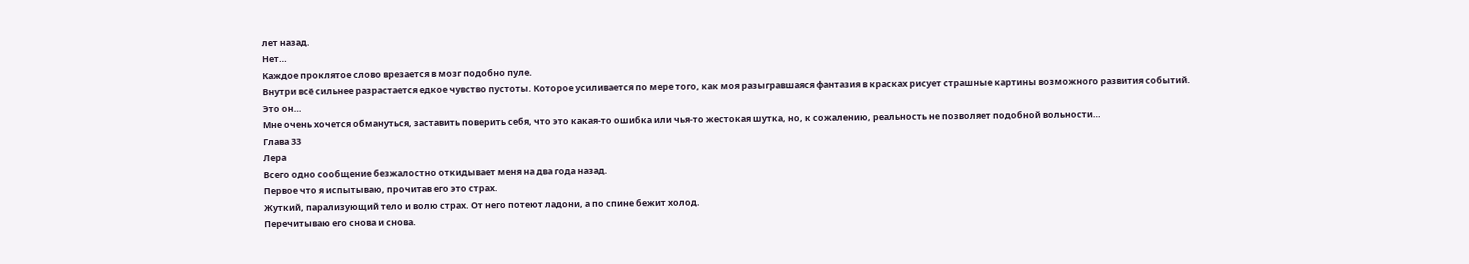лет назад.
Нет…
Каждое проклятое слово врезается в мозг подобно пуле.
Внутри всё сильнее разрастается едкое чувство пустоты. Которое усиливается по мере того, как моя разыгравшаяся фантазия в красках рисует страшные картины возможного развития событий.
Это он…
Мне очень хочется обмануться, заставить поверить себя, что это какая-то ошибка или чья-то жестокая шутка, но, к сожалению, реальность не позволяет подобной вольности…
Глава 33
Лера
Всего одно сообщение безжалостно откидывает меня на два года назад.
Первое что я испытываю, прочитав его это страх.
Жуткий, парализующий тело и волю страх. От него потеют ладони, а по спине бежит холод.
Перечитываю его снова и снова.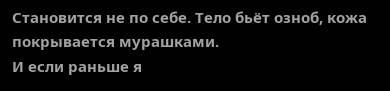Становится не по себе. Тело бьёт озноб, кожа покрывается мурашками.
И если раньше я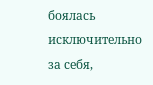боялась исключительно за себя,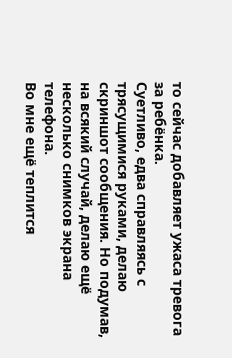то сейчас добавляет ужаса тревога за ребёнка.
Суетливо, едва справляясь с трясущимися руками, делаю скриншот сообщения. Но подумав, на всякий случай, делаю ещё несколько снимков экрана телефона.
Во мне ещё теплится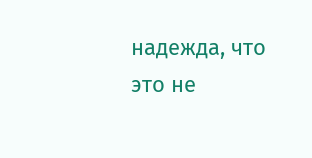надежда, что это не